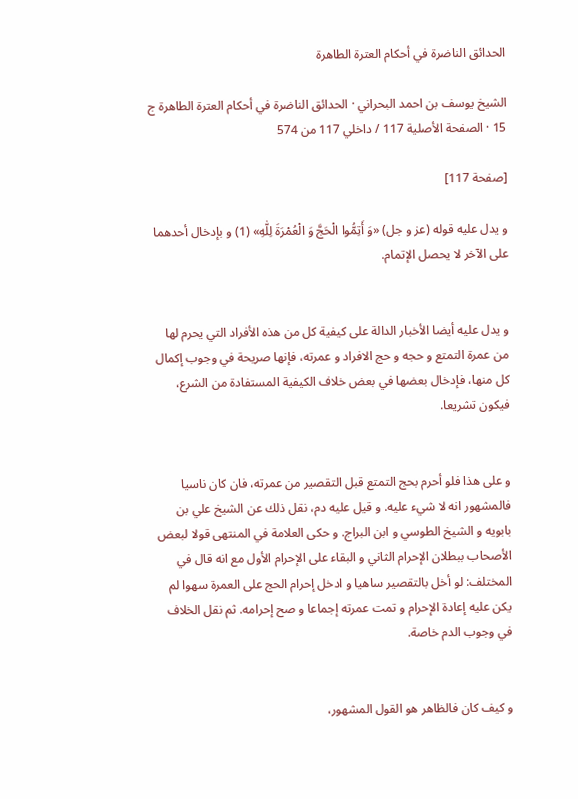الحدائق الناضرة في أحكام العترة الطاهرة

الشيخ يوسف بن احمد البحراني · الحدائق الناضرة في أحكام العترة الطاهرة ج 15 · الصفحة الأصلية 117 / داخلي 117 من 574

[صفحة 117]

و يدل عليه قوله (عز و جل) «وَ أَتِمُّوا الْحَجَّ وَ الْعُمْرَةَ لِلّٰهِ» (1) و بإدخال أحدهما على الآخر لا يحصل الإتمام.


و يدل عليه أيضا الأخبار الدالة على كيفية كل من هذه الأفراد التي يحرم لها من عمرة التمتع و حجه و حج الافراد و عمرته، فإنها صريحة في وجوب إكمال كل منها، فإدخال بعضها في بعض خلاف الكيفية المستفادة من الشرع، فيكون تشريعا.


و على هذا فلو أحرم بحج التمتع قبل التقصير من عمرته، فان كان ناسيا فالمشهور انه لا شيء عليه. و قيل عليه دم، نقل ذلك عن الشيخ علي بن بابويه و الشيخ الطوسي و ابن البراج. و حكى العلامة في المنتهى قولا لبعض الأصحاب ببطلان الإحرام الثاني و البقاء على الإحرام الأول مع انه قال في المختلف: لو أخل بالتقصير ساهيا و ادخل إحرام الحج على العمرة سهوا لم يكن عليه إعادة الإحرام و تمت عمرته إجماعا و صح إحرامه. ثم نقل الخلاف في وجوب الدم خاصة.


و كيف كان فالظاهر هو القول المشهور،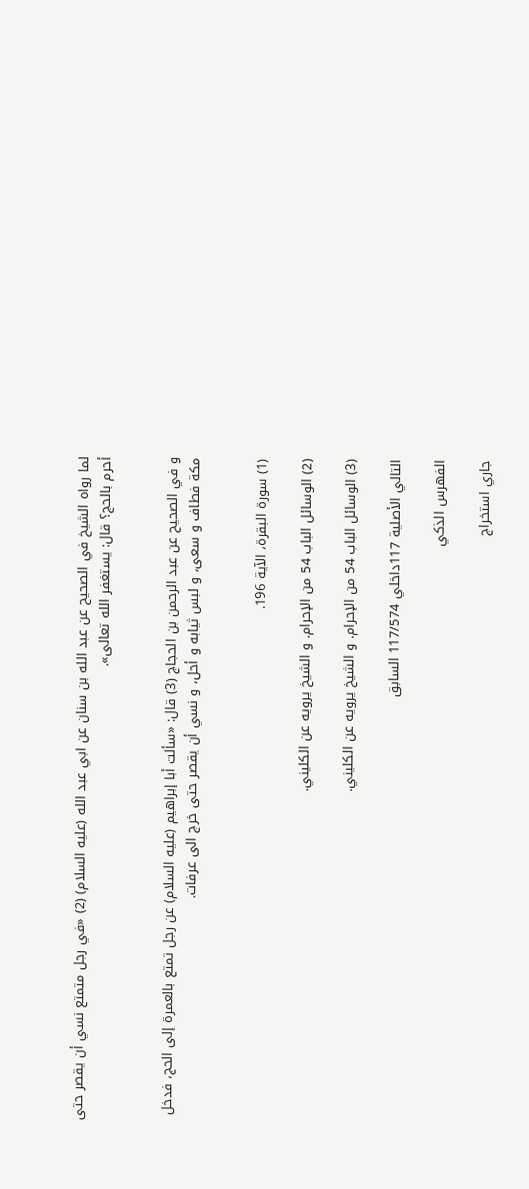لما رواه الشيخ في الصحيح عن عبد الله بن سنان عن ابي عبد الله (عليه السلام) (2) «في رجل متمتع نسي أن يقصر حتى أحرم بالحج؟ قال: يستغفر الله تعالى».


و في الصحيح عن عبد الرحمن بن الحجاج (3) قال: «سألت أبا إبراهيم (عليه السلام) عن رجل تمتع بالعمرة إلى الحج، فدخل مكة فطاف و سعى، و لبس ثيابه و أحل، و نسي أن يقصر حتى خرج الى عرفات.


(1) سورة البقرة، الآية 196.

(2) الوسائل الباب 54 من الإحرام. و الشيخ يرويه عن الكليني.

(3) الوسائل الباب 54 من الإحرام. و الشيخ يرويه عن الكليني.

التالي الأصلية 117داخلي 117/574 السابق

الفهرس الذكي

جاري استخراج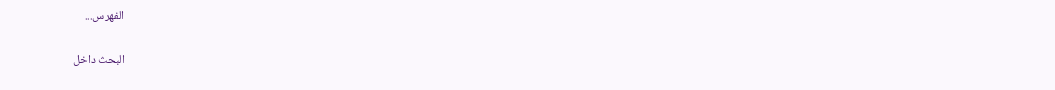الفهرس...

البحث داخل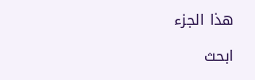هذا الجزء

ابحث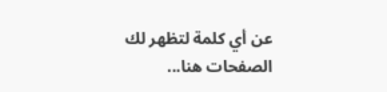عن أي كلمة لتظهر لك الصفحات هنا...